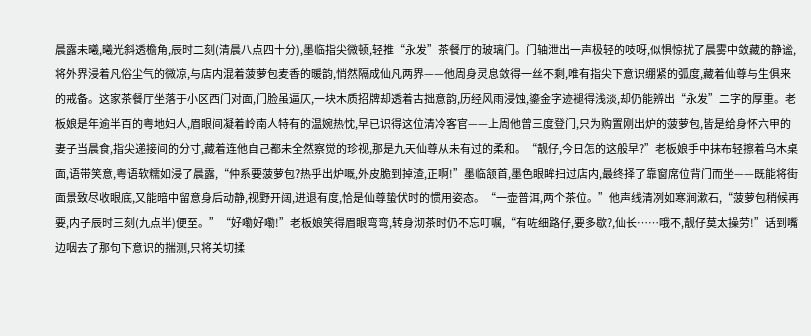晨露未曦,曦光斜透檐角,辰时二刻(清晨八点四十分),墨临指尖微顿,轻推“永发”茶餐厅的玻璃门。门轴泄出一声极轻的吱呀,似惧惊扰了晨雾中敛藏的静谧,将外界浸着凡俗尘气的微凉,与店内混着菠萝包麦香的暖韵,悄然隔成仙凡两界——他周身灵息敛得一丝不剩,唯有指尖下意识绷紧的弧度,藏着仙尊与生俱来的戒备。这家茶餐厅坐落于小区西门对面,门脸虽逼仄,一块木质招牌却透着古拙意韵,历经风雨浸蚀,鎏金字迹褪得浅淡,却仍能辨出“永发”二字的厚重。老板娘是年逾半百的粤地妇人,眉眼间凝着岭南人特有的温婉热忱,早已识得这位清冷客官——上周他曾三度登门,只为购置刚出炉的菠萝包,皆是给身怀六甲的妻子当晨食,指尖递接间的分寸,藏着连他自己都未全然察觉的珍视,那是九天仙尊从未有过的柔和。“靓仔,今日怎的这般早?”老板娘手中抹布轻擦着乌木桌面,语带笑意,粤语软糯如浸了晨露,“仲系要菠萝包?热乎出炉嘅,外皮脆到掉渣,正啊!”墨临颔首,墨色眼眸扫过店内,最终择了靠窗席位背门而坐——既能将街面景致尽收眼底,又能暗中留意身后动静,视野开阔,进退有度,恰是仙尊蛰伏时的惯用姿态。“一壶普洱,两个茶位。”他声线清冽如寒涧漱石,“菠萝包稍候再要,内子辰时三刻(九点半)便至。”“好嘞好嘞!”老板娘笑得眉眼弯弯,转身沏茶时仍不忘叮嘱,“有咗细路仔,要多歇?,仙长……哦不,靓仔莫太操劳!”话到嘴边咽去了那句下意识的揣测,只将关切揉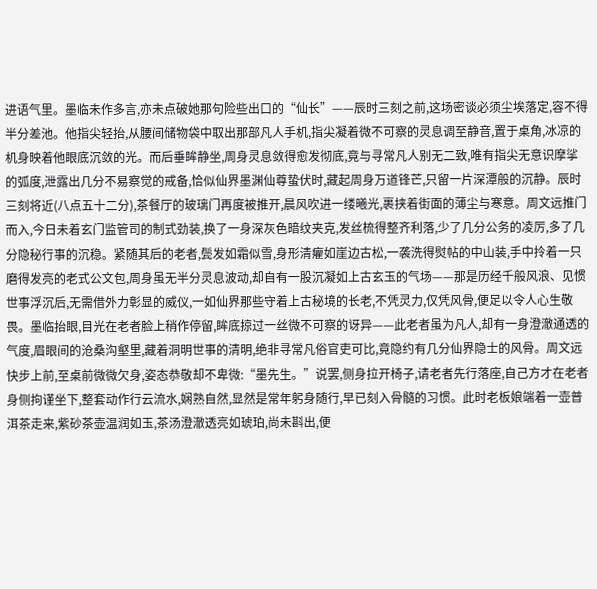进语气里。墨临未作多言,亦未点破她那句险些出口的“仙长”——辰时三刻之前,这场密谈必须尘埃落定,容不得半分差池。他指尖轻抬,从腰间储物袋中取出那部凡人手机,指尖凝着微不可察的灵息调至静音,置于桌角,冰凉的机身映着他眼底沉敛的光。而后垂眸静坐,周身灵息敛得愈发彻底,竟与寻常凡人别无二致,唯有指尖无意识摩挲的弧度,泄露出几分不易察觉的戒备,恰似仙界墨渊仙尊蛰伏时,藏起周身万道锋芒,只留一片深潭般的沉静。辰时三刻将近(八点五十二分),茶餐厅的玻璃门再度被推开,晨风吹进一缕曦光,裹挟着街面的薄尘与寒意。周文远推门而入,今日未着玄门监管司的制式劲装,换了一身深灰色暗纹夹克,发丝梳得整齐利落,少了几分公务的凌厉,多了几分隐秘行事的沉稳。紧随其后的老者,鬓发如霜似雪,身形清癯如崖边古松,一袭洗得熨帖的中山装,手中拎着一只磨得发亮的老式公文包,周身虽无半分灵息波动,却自有一股沉凝如上古玄玉的气场——那是历经千般风浪、见惯世事浮沉后,无需借外力彰显的威仪,一如仙界那些守着上古秘境的长老,不凭灵力,仅凭风骨,便足以令人心生敬畏。墨临抬眼,目光在老者脸上稍作停留,眸底掠过一丝微不可察的讶异——此老者虽为凡人,却有一身澄澈通透的气度,眉眼间的沧桑沟壑里,藏着洞明世事的清明,绝非寻常凡俗官吏可比,竟隐约有几分仙界隐士的风骨。周文远快步上前,至桌前微微欠身,姿态恭敬却不卑微:“墨先生。”说罢,侧身拉开椅子,请老者先行落座,自己方才在老者身侧拘谨坐下,整套动作行云流水,娴熟自然,显然是常年躬身随行,早已刻入骨髓的习惯。此时老板娘端着一壶普洱茶走来,紫砂茶壶温润如玉,茶汤澄澈透亮如琥珀,尚未斟出,便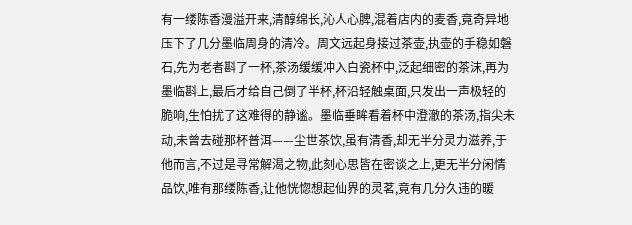有一缕陈香漫溢开来,清醇绵长,沁人心脾,混着店内的麦香,竟奇异地压下了几分墨临周身的清冷。周文远起身接过茶壶,执壶的手稳如磐石,先为老者斟了一杯,茶汤缓缓冲入白瓷杯中,泛起细密的茶沫,再为墨临斟上,最后才给自己倒了半杯,杯沿轻触桌面,只发出一声极轻的脆响,生怕扰了这难得的静谧。墨临垂眸看着杯中澄澈的茶汤,指尖未动,未曾去碰那杯普洱——尘世茶饮,虽有清香,却无半分灵力滋养,于他而言,不过是寻常解渴之物,此刻心思皆在密谈之上,更无半分闲情品饮,唯有那缕陈香,让他恍惚想起仙界的灵茗,竟有几分久违的暖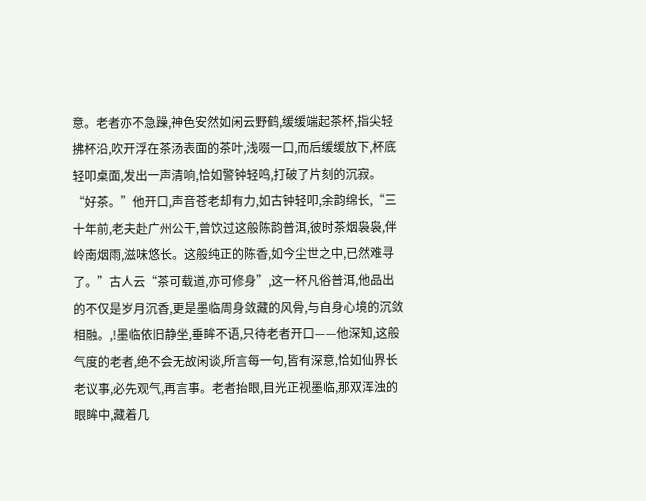意。老者亦不急躁,神色安然如闲云野鹤,缓缓端起茶杯,指尖轻拂杯沿,吹开浮在茶汤表面的茶叶,浅啜一口,而后缓缓放下,杯底轻叩桌面,发出一声清响,恰如警钟轻鸣,打破了片刻的沉寂。“好茶。”他开口,声音苍老却有力,如古钟轻叩,余韵绵长,“三十年前,老夫赴广州公干,曾饮过这般陈韵普洱,彼时茶烟袅袅,伴岭南烟雨,滋味悠长。这般纯正的陈香,如今尘世之中,已然难寻了。”古人云“茶可载道,亦可修身”,这一杯凡俗普洱,他品出的不仅是岁月沉香,更是墨临周身敛藏的风骨,与自身心境的沉敛相融。,!墨临依旧静坐,垂眸不语,只待老者开口——他深知,这般气度的老者,绝不会无故闲谈,所言每一句,皆有深意,恰如仙界长老议事,必先观气,再言事。老者抬眼,目光正视墨临,那双浑浊的眼眸中,藏着几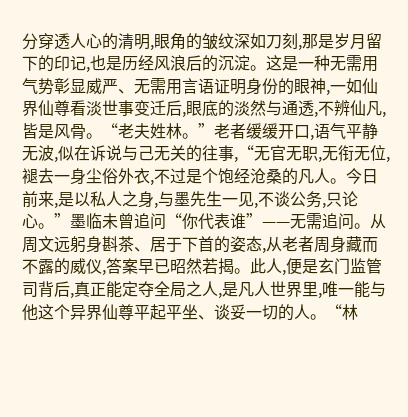分穿透人心的清明,眼角的皱纹深如刀刻,那是岁月留下的印记,也是历经风浪后的沉淀。这是一种无需用气势彰显威严、无需用言语证明身份的眼神,一如仙界仙尊看淡世事变迁后,眼底的淡然与通透,不辨仙凡,皆是风骨。“老夫姓林。”老者缓缓开口,语气平静无波,似在诉说与己无关的往事,“无官无职,无衔无位,褪去一身尘俗外衣,不过是个饱经沧桑的凡人。今日前来,是以私人之身,与墨先生一见,不谈公务,只论心。”墨临未曾追问“你代表谁”——无需追问。从周文远躬身斟茶、居于下首的姿态,从老者周身藏而不露的威仪,答案早已昭然若揭。此人,便是玄门监管司背后,真正能定夺全局之人,是凡人世界里,唯一能与他这个异界仙尊平起平坐、谈妥一切的人。“林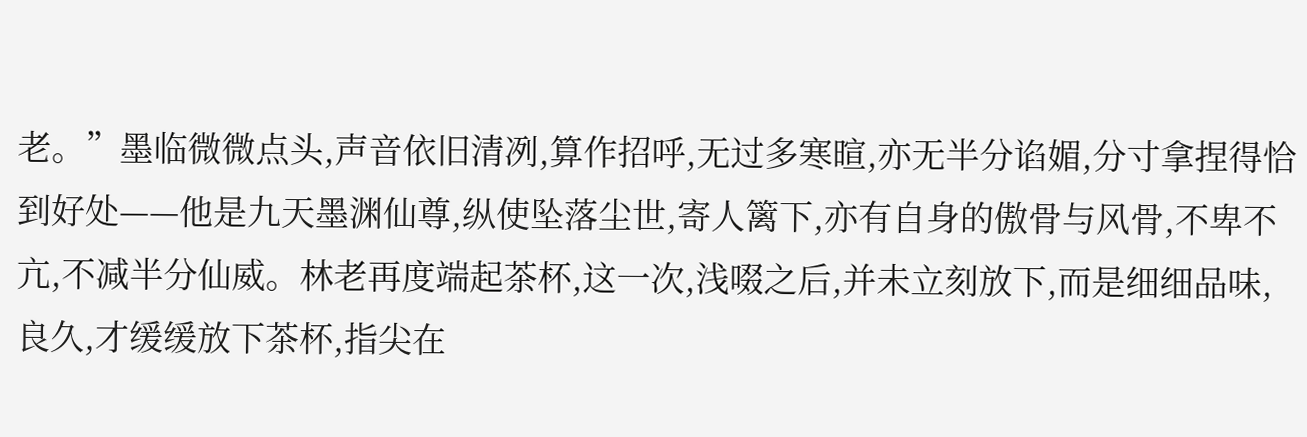老。”墨临微微点头,声音依旧清冽,算作招呼,无过多寒暄,亦无半分谄媚,分寸拿捏得恰到好处——他是九天墨渊仙尊,纵使坠落尘世,寄人篱下,亦有自身的傲骨与风骨,不卑不亢,不减半分仙威。林老再度端起茶杯,这一次,浅啜之后,并未立刻放下,而是细细品味,良久,才缓缓放下茶杯,指尖在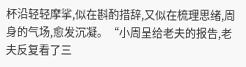杯沿轻轻摩挲,似在斟酌措辞,又似在梳理思绪,周身的气场,愈发沉凝。“小周呈给老夫的报告,老夫反复看了三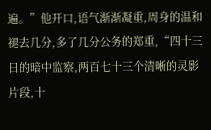遍。”他开口,语气渐渐凝重,周身的温和褪去几分,多了几分公务的郑重,“四十三日的暗中监察,两百七十三个清晰的灵影片段,十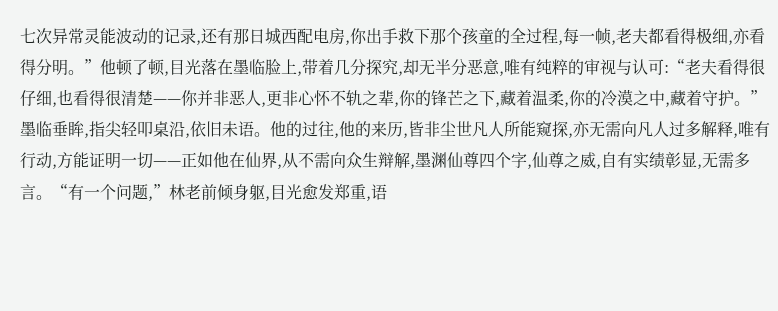七次异常灵能波动的记录,还有那日城西配电房,你出手救下那个孩童的全过程,每一帧,老夫都看得极细,亦看得分明。”他顿了顿,目光落在墨临脸上,带着几分探究,却无半分恶意,唯有纯粹的审视与认可:“老夫看得很仔细,也看得很清楚——你并非恶人,更非心怀不轨之辈,你的锋芒之下,藏着温柔,你的冷漠之中,藏着守护。”墨临垂眸,指尖轻叩桌沿,依旧未语。他的过往,他的来历,皆非尘世凡人所能窥探,亦无需向凡人过多解释,唯有行动,方能证明一切——正如他在仙界,从不需向众生辩解,墨渊仙尊四个字,仙尊之威,自有实绩彰显,无需多言。“有一个问题,”林老前倾身躯,目光愈发郑重,语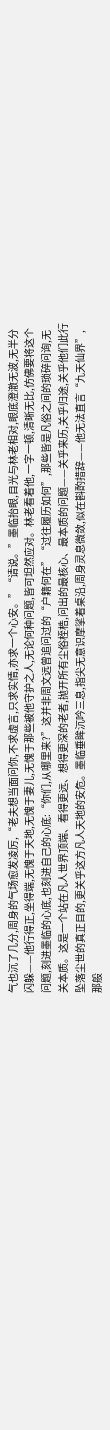气也沉了几分,周身的气场愈发凌厉,“老夫想当面问你,不求虚言,只求实情,亦求一个心安。”“请说。”墨临抬眼,目光与林老相对,眼底澄澈无波,无半分闪躲——他行得正,坐得端,无愧于天地,无愧于妻儿,无愧于那些被他守护之人,无论何种问题,皆可坦然应对。林老看着他,一字一顿,清晰无比,仿佛要将这个问题,刻进墨临的心底,也刻进自己的心底:“你们,从哪里来?”这并非周文远曾追问过的“户籍何在”“过往履历如何”,那些皆是凡俗之间的琐碎问询,无关本质。这是一个站在凡人世界顶端、看得更远、想得更深的老者,抛开所有尘俗桎梏,问出的最核心、最本质的问题——关乎来历,关乎归途,关乎他们此行坠落尘世的真正目的,更关乎这方凡人天地的安危。墨临垂眸沉吟三息,指尖无意识摩挲着桌沿,周身灵息微敛,似在斟酌措辞——他无法直言“九天仙界”,那般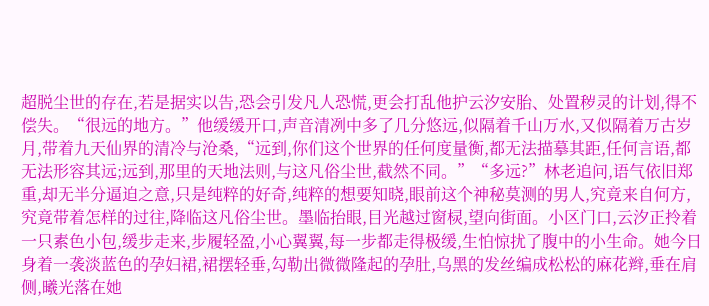超脱尘世的存在,若是据实以告,恐会引发凡人恐慌,更会打乱他护云汐安胎、处置秽灵的计划,得不偿失。“很远的地方。”他缓缓开口,声音清冽中多了几分悠远,似隔着千山万水,又似隔着万古岁月,带着九天仙界的清冷与沧桑,“远到,你们这个世界的任何度量衡,都无法描摹其距,任何言语,都无法形容其远;远到,那里的天地法则,与这凡俗尘世,截然不同。”“多远?”林老追问,语气依旧郑重,却无半分逼迫之意,只是纯粹的好奇,纯粹的想要知晓,眼前这个神秘莫测的男人,究竟来自何方,究竟带着怎样的过往,降临这凡俗尘世。墨临抬眼,目光越过窗棂,望向街面。小区门口,云汐正拎着一只素色小包,缓步走来,步履轻盈,小心翼翼,每一步都走得极缓,生怕惊扰了腹中的小生命。她今日身着一袭淡蓝色的孕妇裙,裙摆轻垂,勾勒出微微隆起的孕肚,乌黑的发丝编成松松的麻花辫,垂在肩侧,曦光落在她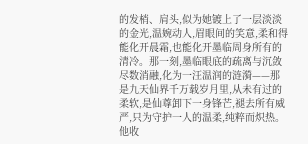的发梢、肩头,似为她镀上了一层淡淡的金光,温婉动人,眉眼间的笑意,柔和得能化开晨霜,也能化开墨临周身所有的清冷。那一刻,墨临眼底的疏离与沉敛尽数消融,化为一汪温润的涟漪——那是九天仙界千万载岁月里,从未有过的柔软,是仙尊卸下一身锋芒,褪去所有威严,只为守护一人的温柔,纯粹而炽热。他收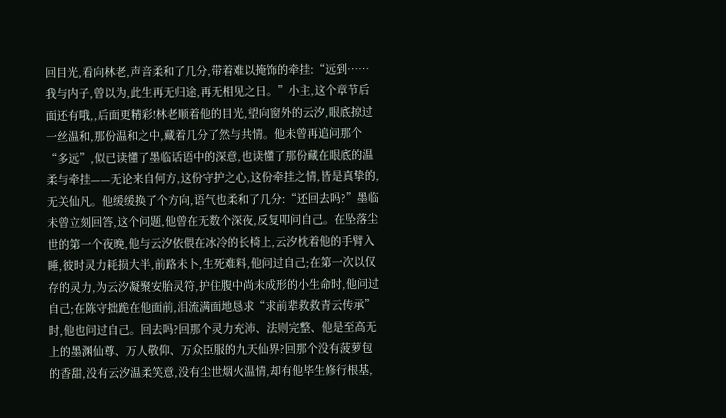回目光,看向林老,声音柔和了几分,带着难以掩饰的牵挂:“远到……我与内子,曾以为,此生再无归途,再无相见之日。”小主,这个章节后面还有哦,,后面更精彩!林老顺着他的目光,望向窗外的云汐,眼底掠过一丝温和,那份温和之中,藏着几分了然与共情。他未曾再追问那个“多远”,似已读懂了墨临话语中的深意,也读懂了那份藏在眼底的温柔与牵挂——无论来自何方,这份守护之心,这份牵挂之情,皆是真挚的,无关仙凡。他缓缓换了个方向,语气也柔和了几分:“还回去吗?”墨临未曾立刻回答,这个问题,他曾在无数个深夜,反复叩问自己。在坠落尘世的第一个夜晚,他与云汐依偎在冰冷的长椅上,云汐枕着他的手臂入睡,彼时灵力耗损大半,前路未卜,生死难料,他问过自己;在第一次以仅存的灵力,为云汐凝聚安胎灵符,护住腹中尚未成形的小生命时,他问过自己;在陈守拙跪在他面前,泪流满面地恳求“求前辈救救青云传承”时,他也问过自己。回去吗?回那个灵力充沛、法则完整、他是至高无上的墨渊仙尊、万人敬仰、万众臣服的九天仙界?回那个没有菠萝包的香甜,没有云汐温柔笑意,没有尘世烟火温情,却有他毕生修行根基,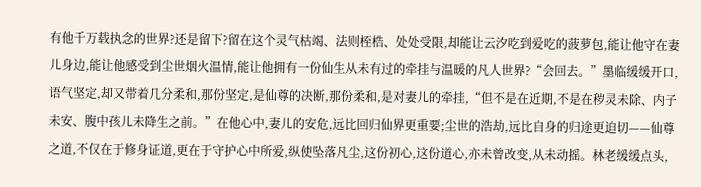有他千万载执念的世界?还是留下?留在这个灵气枯竭、法则桎梏、处处受限,却能让云汐吃到爱吃的菠萝包,能让他守在妻儿身边,能让他感受到尘世烟火温情,能让他拥有一份仙生从未有过的牵挂与温暖的凡人世界?“会回去。”墨临缓缓开口,语气坚定,却又带着几分柔和,那份坚定,是仙尊的决断,那份柔和,是对妻儿的牵挂,“但不是在近期,不是在秽灵未除、内子未安、腹中孩儿未降生之前。”在他心中,妻儿的安危,远比回归仙界更重要;尘世的浩劫,远比自身的归途更迫切——仙尊之道,不仅在于修身证道,更在于守护心中所爱,纵使坠落凡尘,这份初心,这份道心,亦未曾改变,从未动摇。林老缓缓点头,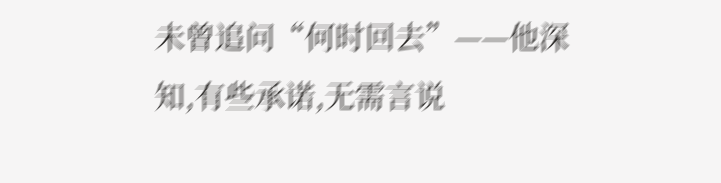未曾追问“何时回去”——他深知,有些承诺,无需言说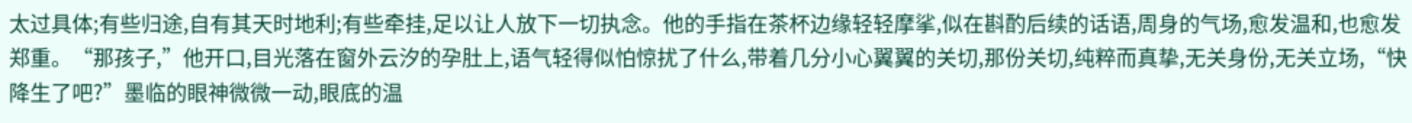太过具体;有些归途,自有其天时地利;有些牵挂,足以让人放下一切执念。他的手指在茶杯边缘轻轻摩挲,似在斟酌后续的话语,周身的气场,愈发温和,也愈发郑重。“那孩子,”他开口,目光落在窗外云汐的孕肚上,语气轻得似怕惊扰了什么,带着几分小心翼翼的关切,那份关切,纯粹而真挚,无关身份,无关立场,“快降生了吧?”墨临的眼神微微一动,眼底的温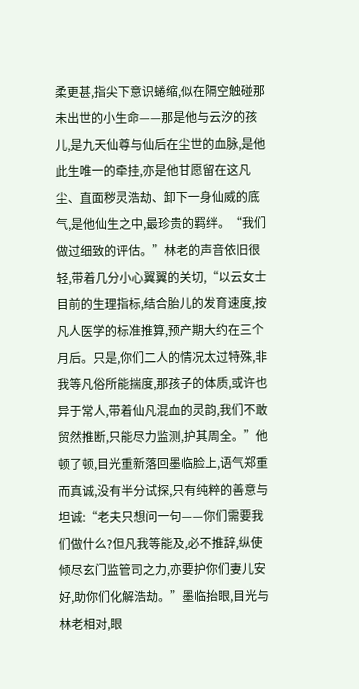柔更甚,指尖下意识蜷缩,似在隔空触碰那未出世的小生命——那是他与云汐的孩儿,是九天仙尊与仙后在尘世的血脉,是他此生唯一的牵挂,亦是他甘愿留在这凡尘、直面秽灵浩劫、卸下一身仙威的底气,是他仙生之中,最珍贵的羁绊。“我们做过细致的评估。”林老的声音依旧很轻,带着几分小心翼翼的关切,“以云女士目前的生理指标,结合胎儿的发育速度,按凡人医学的标准推算,预产期大约在三个月后。只是,你们二人的情况太过特殊,非我等凡俗所能揣度,那孩子的体质,或许也异于常人,带着仙凡混血的灵韵,我们不敢贸然推断,只能尽力监测,护其周全。”他顿了顿,目光重新落回墨临脸上,语气郑重而真诚,没有半分试探,只有纯粹的善意与坦诚:“老夫只想问一句——你们需要我们做什么?但凡我等能及,必不推辞,纵使倾尽玄门监管司之力,亦要护你们妻儿安好,助你们化解浩劫。”墨临抬眼,目光与林老相对,眼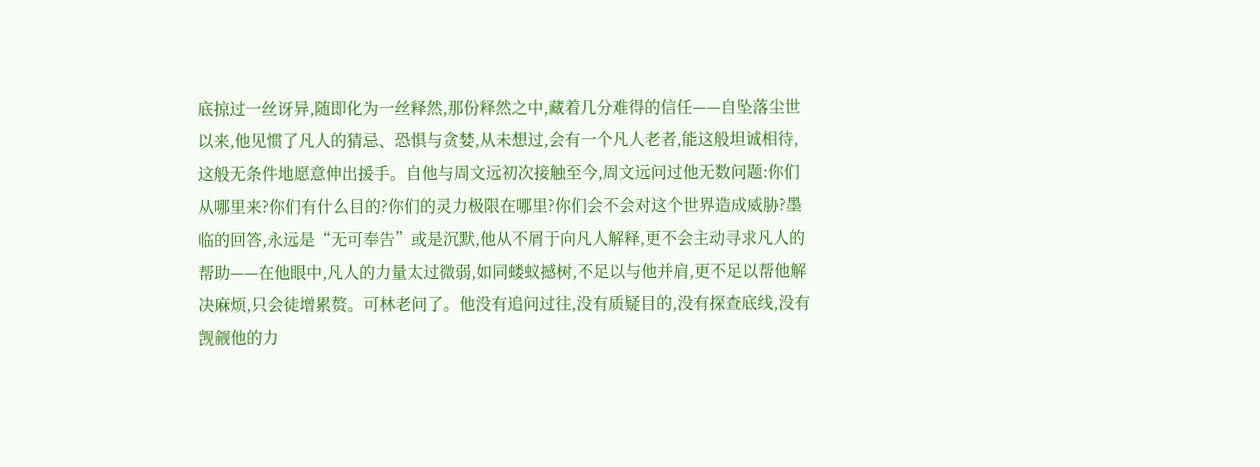底掠过一丝讶异,随即化为一丝释然,那份释然之中,藏着几分难得的信任——自坠落尘世以来,他见惯了凡人的猜忌、恐惧与贪婪,从未想过,会有一个凡人老者,能这般坦诚相待,这般无条件地愿意伸出援手。自他与周文远初次接触至今,周文远问过他无数问题:你们从哪里来?你们有什么目的?你们的灵力极限在哪里?你们会不会对这个世界造成威胁?墨临的回答,永远是“无可奉告”或是沉默,他从不屑于向凡人解释,更不会主动寻求凡人的帮助——在他眼中,凡人的力量太过微弱,如同蝼蚁撼树,不足以与他并肩,更不足以帮他解决麻烦,只会徒增累赘。可林老问了。他没有追问过往,没有质疑目的,没有探查底线,没有觊觎他的力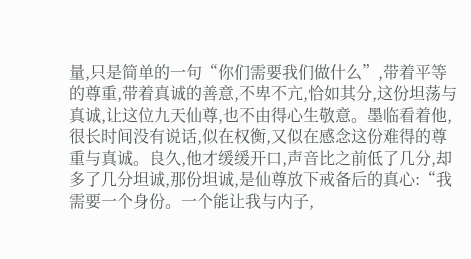量,只是简单的一句“你们需要我们做什么”,带着平等的尊重,带着真诚的善意,不卑不亢,恰如其分,这份坦荡与真诚,让这位九天仙尊,也不由得心生敬意。墨临看着他,很长时间没有说话,似在权衡,又似在感念这份难得的尊重与真诚。良久,他才缓缓开口,声音比之前低了几分,却多了几分坦诚,那份坦诚,是仙尊放下戒备后的真心:“我需要一个身份。一个能让我与内子,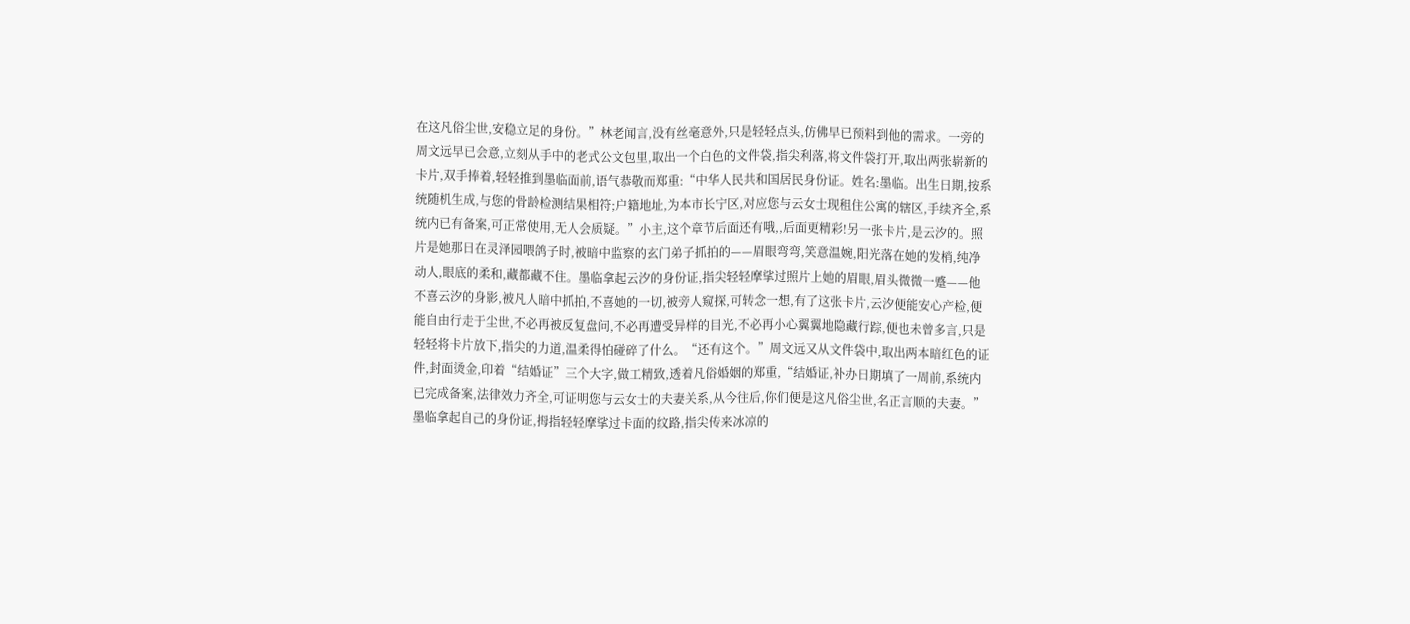在这凡俗尘世,安稳立足的身份。”林老闻言,没有丝毫意外,只是轻轻点头,仿佛早已预料到他的需求。一旁的周文远早已会意,立刻从手中的老式公文包里,取出一个白色的文件袋,指尖利落,将文件袋打开,取出两张崭新的卡片,双手捧着,轻轻推到墨临面前,语气恭敬而郑重:“中华人民共和国居民身份证。姓名:墨临。出生日期,按系统随机生成,与您的骨龄检测结果相符;户籍地址,为本市长宁区,对应您与云女士现租住公寓的辖区,手续齐全,系统内已有备案,可正常使用,无人会质疑。”小主,这个章节后面还有哦,,后面更精彩!另一张卡片,是云汐的。照片是她那日在灵泽园喂鸽子时,被暗中监察的玄门弟子抓拍的——眉眼弯弯,笑意温婉,阳光落在她的发梢,纯净动人,眼底的柔和,藏都藏不住。墨临拿起云汐的身份证,指尖轻轻摩挲过照片上她的眉眼,眉头微微一蹙——他不喜云汐的身影,被凡人暗中抓拍,不喜她的一切,被旁人窥探,可转念一想,有了这张卡片,云汐便能安心产检,便能自由行走于尘世,不必再被反复盘问,不必再遭受异样的目光,不必再小心翼翼地隐藏行踪,便也未曾多言,只是轻轻将卡片放下,指尖的力道,温柔得怕碰碎了什么。“还有这个。”周文远又从文件袋中,取出两本暗红色的证件,封面烫金,印着“结婚证”三个大字,做工精致,透着凡俗婚姻的郑重,“结婚证,补办日期填了一周前,系统内已完成备案,法律效力齐全,可证明您与云女士的夫妻关系,从今往后,你们便是这凡俗尘世,名正言顺的夫妻。”墨临拿起自己的身份证,拇指轻轻摩挲过卡面的纹路,指尖传来冰凉的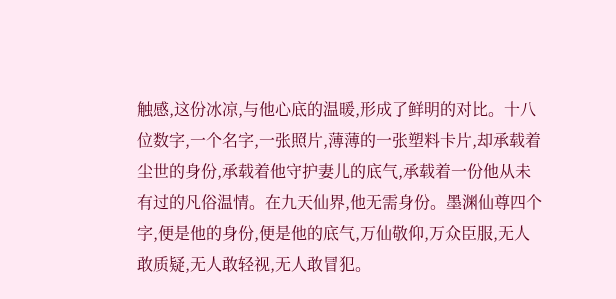触感,这份冰凉,与他心底的温暖,形成了鲜明的对比。十八位数字,一个名字,一张照片,薄薄的一张塑料卡片,却承载着尘世的身份,承载着他守护妻儿的底气,承载着一份他从未有过的凡俗温情。在九天仙界,他无需身份。墨渊仙尊四个字,便是他的身份,便是他的底气,万仙敬仰,万众臣服,无人敢质疑,无人敢轻视,无人敢冒犯。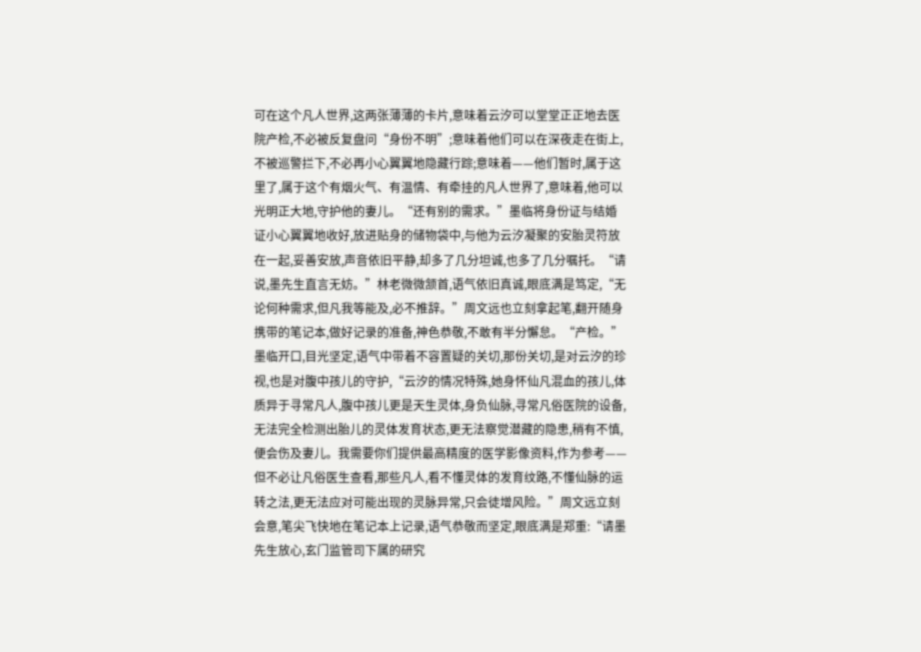可在这个凡人世界,这两张薄薄的卡片,意味着云汐可以堂堂正正地去医院产检,不必被反复盘问“身份不明”;意味着他们可以在深夜走在街上,不被巡警拦下,不必再小心翼翼地隐藏行踪;意味着——他们暂时,属于这里了,属于这个有烟火气、有温情、有牵挂的凡人世界了,意味着,他可以光明正大地,守护他的妻儿。“还有别的需求。”墨临将身份证与结婚证小心翼翼地收好,放进贴身的储物袋中,与他为云汐凝聚的安胎灵符放在一起,妥善安放,声音依旧平静,却多了几分坦诚,也多了几分嘱托。“请说,墨先生直言无妨。”林老微微颔首,语气依旧真诚,眼底满是笃定,“无论何种需求,但凡我等能及,必不推辞。”周文远也立刻拿起笔,翻开随身携带的笔记本,做好记录的准备,神色恭敬,不敢有半分懈怠。“产检。”墨临开口,目光坚定,语气中带着不容置疑的关切,那份关切,是对云汐的珍视,也是对腹中孩儿的守护,“云汐的情况特殊,她身怀仙凡混血的孩儿,体质异于寻常凡人,腹中孩儿更是天生灵体,身负仙脉,寻常凡俗医院的设备,无法完全检测出胎儿的灵体发育状态,更无法察觉潜藏的隐患,稍有不慎,便会伤及妻儿。我需要你们提供最高精度的医学影像资料,作为参考——但不必让凡俗医生查看,那些凡人,看不懂灵体的发育纹路,不懂仙脉的运转之法,更无法应对可能出现的灵脉异常,只会徒增风险。”周文远立刻会意,笔尖飞快地在笔记本上记录,语气恭敬而坚定,眼底满是郑重:“请墨先生放心,玄门监管司下属的研究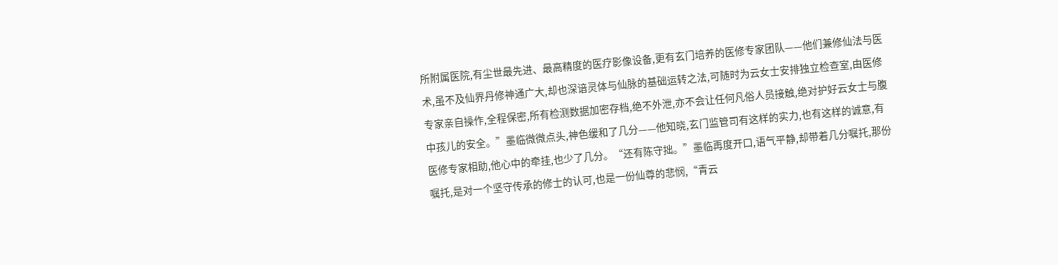所附属医院,有尘世最先进、最高精度的医疗影像设备,更有玄门培养的医修专家团队——他们兼修仙法与医术,虽不及仙界丹修神通广大,却也深谙灵体与仙脉的基础运转之法,可随时为云女士安排独立检查室,由医修专家亲自操作,全程保密,所有检测数据加密存档,绝不外泄,亦不会让任何凡俗人员接触,绝对护好云女士与腹中孩儿的安全。”墨临微微点头,神色缓和了几分——他知晓,玄门监管司有这样的实力,也有这样的诚意,有医修专家相助,他心中的牵挂,也少了几分。“还有陈守拙。”墨临再度开口,语气平静,却带着几分嘱托,那份嘱托,是对一个坚守传承的修士的认可,也是一份仙尊的悲悯,“青云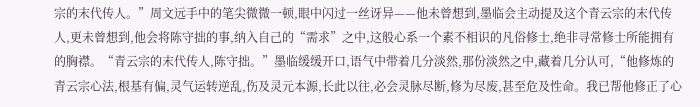宗的末代传人。”周文远手中的笔尖微微一顿,眼中闪过一丝讶异——他未曾想到,墨临会主动提及这个青云宗的末代传人,更未曾想到,他会将陈守拙的事,纳入自己的“需求”之中,这般心系一个素不相识的凡俗修士,绝非寻常修士所能拥有的胸襟。“青云宗的末代传人,陈守拙。”墨临缓缓开口,语气中带着几分淡然,那份淡然之中,藏着几分认可,“他修炼的青云宗心法,根基有偏,灵气运转逆乱,伤及灵元本源,长此以往,必会灵脉尽断,修为尽废,甚至危及性命。我已帮他修正了心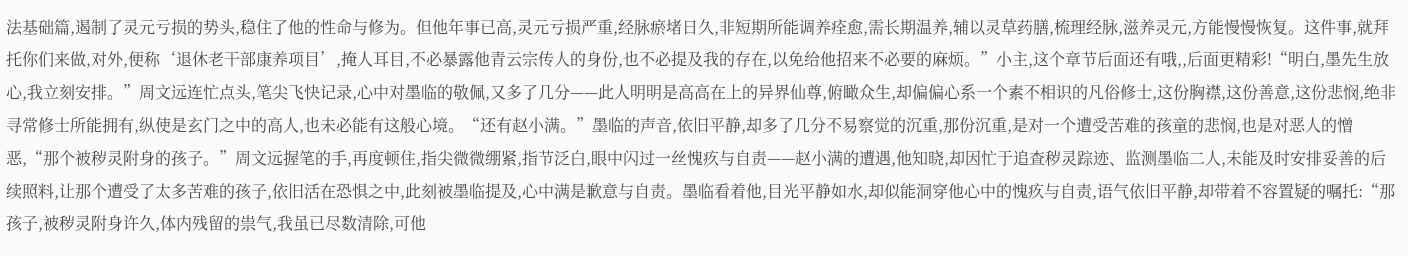法基础篇,遏制了灵元亏损的势头,稳住了他的性命与修为。但他年事已高,灵元亏损严重,经脉瘀堵日久,非短期所能调养痊愈,需长期温养,辅以灵草药膳,梳理经脉,滋养灵元,方能慢慢恢复。这件事,就拜托你们来做,对外,便称‘退休老干部康养项目’,掩人耳目,不必暴露他青云宗传人的身份,也不必提及我的存在,以免给他招来不必要的麻烦。”小主,这个章节后面还有哦,,后面更精彩!“明白,墨先生放心,我立刻安排。”周文远连忙点头,笔尖飞快记录,心中对墨临的敬佩,又多了几分——此人明明是高高在上的异界仙尊,俯瞰众生,却偏偏心系一个素不相识的凡俗修士,这份胸襟,这份善意,这份悲悯,绝非寻常修士所能拥有,纵使是玄门之中的高人,也未必能有这般心境。“还有赵小满。”墨临的声音,依旧平静,却多了几分不易察觉的沉重,那份沉重,是对一个遭受苦难的孩童的悲悯,也是对恶人的憎恶,“那个被秽灵附身的孩子。”周文远握笔的手,再度顿住,指尖微微绷紧,指节泛白,眼中闪过一丝愧疚与自责——赵小满的遭遇,他知晓,却因忙于追查秽灵踪迹、监测墨临二人,未能及时安排妥善的后续照料,让那个遭受了太多苦难的孩子,依旧活在恐惧之中,此刻被墨临提及,心中满是歉意与自责。墨临看着他,目光平静如水,却似能洞穿他心中的愧疚与自责,语气依旧平静,却带着不容置疑的嘱托:“那孩子,被秽灵附身许久,体内残留的祟气,我虽已尽数清除,可他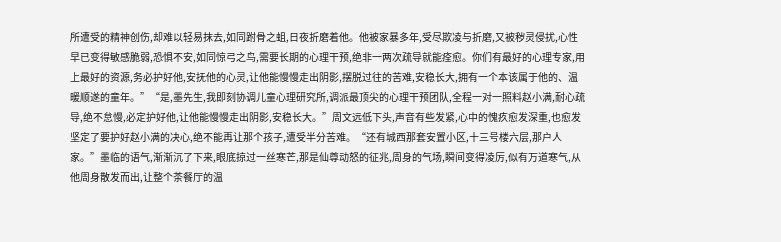所遭受的精神创伤,却难以轻易抹去,如同跗骨之蛆,日夜折磨着他。他被家暴多年,受尽欺凌与折磨,又被秽灵侵扰,心性早已变得敏感脆弱,恐惧不安,如同惊弓之鸟,需要长期的心理干预,绝非一两次疏导就能痊愈。你们有最好的心理专家,用上最好的资源,务必护好他,安抚他的心灵,让他能慢慢走出阴影,摆脱过往的苦难,安稳长大,拥有一个本该属于他的、温暖顺遂的童年。”“是,墨先生,我即刻协调儿童心理研究所,调派最顶尖的心理干预团队,全程一对一照料赵小满,耐心疏导,绝不怠慢,必定护好他,让他能慢慢走出阴影,安稳长大。”周文远低下头,声音有些发紧,心中的愧疚愈发深重,也愈发坚定了要护好赵小满的决心,绝不能再让那个孩子,遭受半分苦难。“还有城西那套安置小区,十三号楼六层,那户人家。”墨临的语气,渐渐沉了下来,眼底掠过一丝寒芒,那是仙尊动怒的征兆,周身的气场,瞬间变得凌厉,似有万道寒气,从他周身散发而出,让整个茶餐厅的温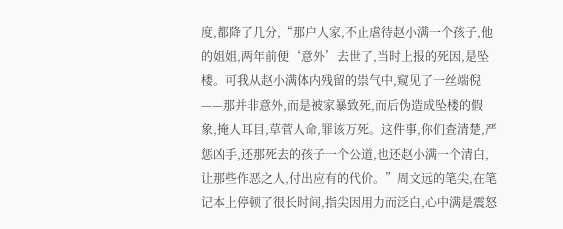度,都降了几分,“那户人家,不止虐待赵小满一个孩子,他的姐姐,两年前便‘意外’去世了,当时上报的死因,是坠楼。可我从赵小满体内残留的祟气中,窥见了一丝端倪——那并非意外,而是被家暴致死,而后伪造成坠楼的假象,掩人耳目,草菅人命,罪该万死。这件事,你们查清楚,严惩凶手,还那死去的孩子一个公道,也还赵小满一个清白,让那些作恶之人,付出应有的代价。”周文远的笔尖,在笔记本上停顿了很长时间,指尖因用力而泛白,心中满是震怒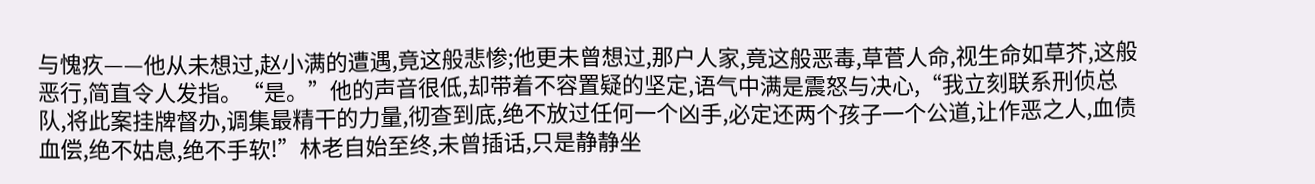与愧疚——他从未想过,赵小满的遭遇,竟这般悲惨;他更未曾想过,那户人家,竟这般恶毒,草菅人命,视生命如草芥,这般恶行,简直令人发指。“是。”他的声音很低,却带着不容置疑的坚定,语气中满是震怒与决心,“我立刻联系刑侦总队,将此案挂牌督办,调集最精干的力量,彻查到底,绝不放过任何一个凶手,必定还两个孩子一个公道,让作恶之人,血债血偿,绝不姑息,绝不手软!”林老自始至终,未曾插话,只是静静坐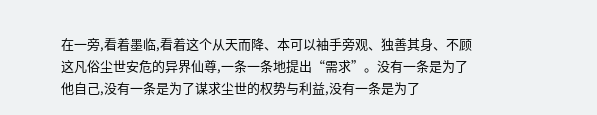在一旁,看着墨临,看着这个从天而降、本可以袖手旁观、独善其身、不顾这凡俗尘世安危的异界仙尊,一条一条地提出“需求”。没有一条是为了他自己,没有一条是为了谋求尘世的权势与利益,没有一条是为了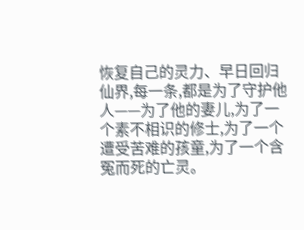恢复自己的灵力、早日回归仙界,每一条,都是为了守护他人——为了他的妻儿,为了一个素不相识的修士,为了一个遭受苦难的孩童,为了一个含冤而死的亡灵。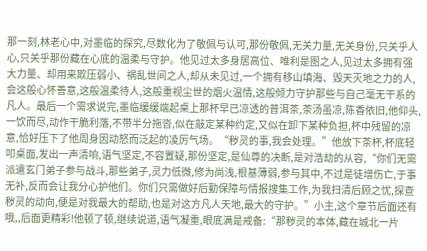那一刻,林老心中,对墨临的探究,尽数化为了敬佩与认可,那份敬佩,无关力量,无关身份,只关乎人心,只关乎那份藏在心底的温柔与守护。他见过太多身居高位、唯利是图之人,见过太多拥有强大力量、却用来欺压弱小、祸乱世间之人,却从未见过,一个拥有移山填海、毁天灭地之力的人,会这般心怀善意,这般温柔待人,这般重视尘世的烟火温情,这般倾力守护那些与自己毫无干系的凡人。最后一个需求说完,墨临缓缓端起桌上那杯早已凉透的普洱茶,茶汤虽凉,陈香依旧,他仰头,一饮而尽,动作干脆利落,不带半分拖沓,似在敲定某种约定,又似在卸下某种负担,杯中残留的凉意,恰好压下了他周身因动怒而泛起的凌厉气场。“秽灵的事,我会处理。”他放下茶杯,杯底轻叩桌面,发出一声清响,语气坚定,不容置疑,那份坚定,是仙尊的决断,是对浩劫的从容,“你们无需派遣玄门弟子参与战斗,那些弟子,灵力低微,修为尚浅,根基薄弱,参与其中,不过是徒增伤亡,于事无补,反而会让我分心护他们。你们只需做好后勤保障与情报搜集工作,为我扫清后顾之忧,探查秽灵的动向,便是对我最大的帮助,也是对这方凡人天地,最大的守护。”小主,这个章节后面还有哦,,后面更精彩!他顿了顿,继续说道,语气凝重,眼底满是戒备:“那秽灵的本体,藏在城北一片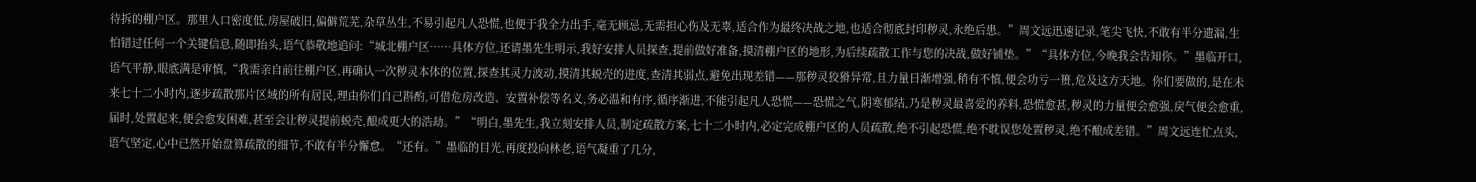待拆的棚户区。那里人口密度低,房屋破旧,偏僻荒芜,杂草丛生,不易引起凡人恐慌,也便于我全力出手,毫无顾忌,无需担心伤及无辜,适合作为最终决战之地,也适合彻底封印秽灵,永绝后患。”周文远迅速记录,笔尖飞快,不敢有半分遗漏,生怕错过任何一个关键信息,随即抬头,语气恭敬地追问:“城北棚户区……具体方位,还请墨先生明示,我好安排人员探查,提前做好准备,摸清棚户区的地形,为后续疏散工作与您的决战,做好铺垫。”“具体方位,今晚我会告知你。”墨临开口,语气平静,眼底满是审慎,“我需亲自前往棚户区,再确认一次秽灵本体的位置,探查其灵力波动,摸清其蜕壳的进度,查清其弱点,避免出现差错——那秽灵狡猾异常,且力量日渐增强,稍有不慎,便会功亏一篑,危及这方天地。你们要做的,是在未来七十二小时内,逐步疏散那片区域的所有居民,理由你们自己斟酌,可借危房改造、安置补偿等名义,务必温和有序,循序渐进,不能引起凡人恐慌——恐慌之气,阴寒郁结,乃是秽灵最喜爱的养料,恐慌愈甚,秽灵的力量便会愈强,戾气便会愈重,届时,处置起来,便会愈发困难,甚至会让秽灵提前蜕壳,酿成更大的浩劫。”“明白,墨先生,我立刻安排人员,制定疏散方案,七十二小时内,必定完成棚户区的人员疏散,绝不引起恐慌,绝不耽误您处置秽灵,绝不酿成差错。”周文远连忙点头,语气坚定,心中已然开始盘算疏散的细节,不敢有半分懈怠。“还有。”墨临的目光,再度投向林老,语气凝重了几分,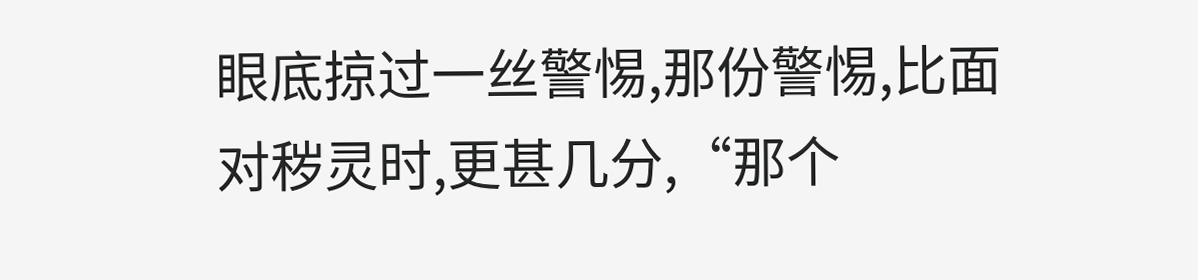眼底掠过一丝警惕,那份警惕,比面对秽灵时,更甚几分,“那个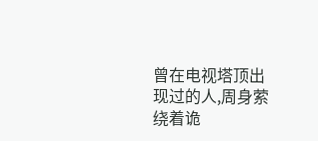曾在电视塔顶出现过的人,周身萦绕着诡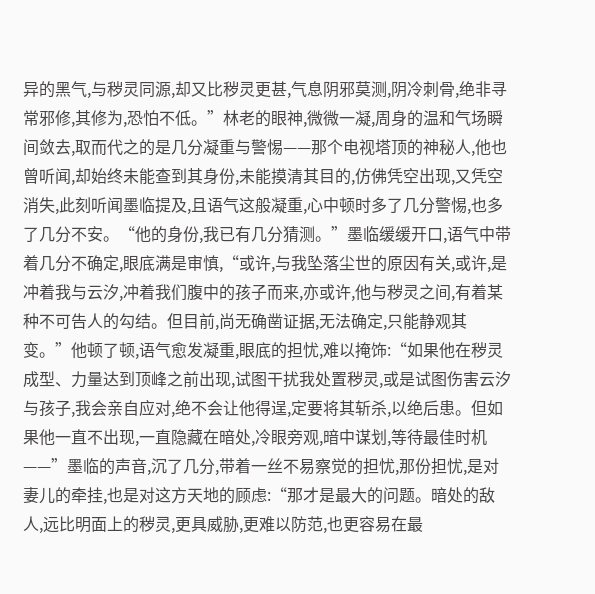异的黑气,与秽灵同源,却又比秽灵更甚,气息阴邪莫测,阴冷刺骨,绝非寻常邪修,其修为,恐怕不低。”林老的眼神,微微一凝,周身的温和气场瞬间敛去,取而代之的是几分凝重与警惕——那个电视塔顶的神秘人,他也曾听闻,却始终未能查到其身份,未能摸清其目的,仿佛凭空出现,又凭空消失,此刻听闻墨临提及,且语气这般凝重,心中顿时多了几分警惕,也多了几分不安。“他的身份,我已有几分猜测。”墨临缓缓开口,语气中带着几分不确定,眼底满是审慎,“或许,与我坠落尘世的原因有关,或许,是冲着我与云汐,冲着我们腹中的孩子而来,亦或许,他与秽灵之间,有着某种不可告人的勾结。但目前,尚无确凿证据,无法确定,只能静观其变。”他顿了顿,语气愈发凝重,眼底的担忧,难以掩饰:“如果他在秽灵成型、力量达到顶峰之前出现,试图干扰我处置秽灵,或是试图伤害云汐与孩子,我会亲自应对,绝不会让他得逞,定要将其斩杀,以绝后患。但如果他一直不出现,一直隐藏在暗处,冷眼旁观,暗中谋划,等待最佳时机——”墨临的声音,沉了几分,带着一丝不易察觉的担忧,那份担忧,是对妻儿的牵挂,也是对这方天地的顾虑:“那才是最大的问题。暗处的敌人,远比明面上的秽灵,更具威胁,更难以防范,也更容易在最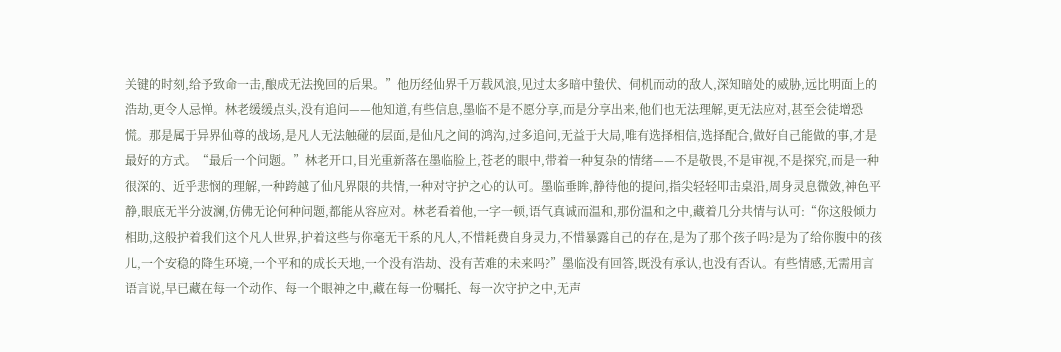关键的时刻,给予致命一击,酿成无法挽回的后果。”他历经仙界千万载风浪,见过太多暗中蛰伏、伺机而动的敌人,深知暗处的威胁,远比明面上的浩劫,更令人忌惮。林老缓缓点头,没有追问——他知道,有些信息,墨临不是不愿分享,而是分享出来,他们也无法理解,更无法应对,甚至会徒增恐慌。那是属于异界仙尊的战场,是凡人无法触碰的层面,是仙凡之间的鸿沟,过多追问,无益于大局,唯有选择相信,选择配合,做好自己能做的事,才是最好的方式。“最后一个问题。”林老开口,目光重新落在墨临脸上,苍老的眼中,带着一种复杂的情绪——不是敬畏,不是审视,不是探究,而是一种很深的、近乎悲悯的理解,一种跨越了仙凡界限的共情,一种对守护之心的认可。墨临垂眸,静待他的提问,指尖轻轻叩击桌沿,周身灵息微敛,神色平静,眼底无半分波澜,仿佛无论何种问题,都能从容应对。林老看着他,一字一顿,语气真诚而温和,那份温和之中,藏着几分共情与认可:“你这般倾力相助,这般护着我们这个凡人世界,护着这些与你毫无干系的凡人,不惜耗费自身灵力,不惜暴露自己的存在,是为了那个孩子吗?是为了给你腹中的孩儿,一个安稳的降生环境,一个平和的成长天地,一个没有浩劫、没有苦难的未来吗?”墨临没有回答,既没有承认,也没有否认。有些情感,无需用言语言说,早已藏在每一个动作、每一个眼神之中,藏在每一份嘱托、每一次守护之中,无声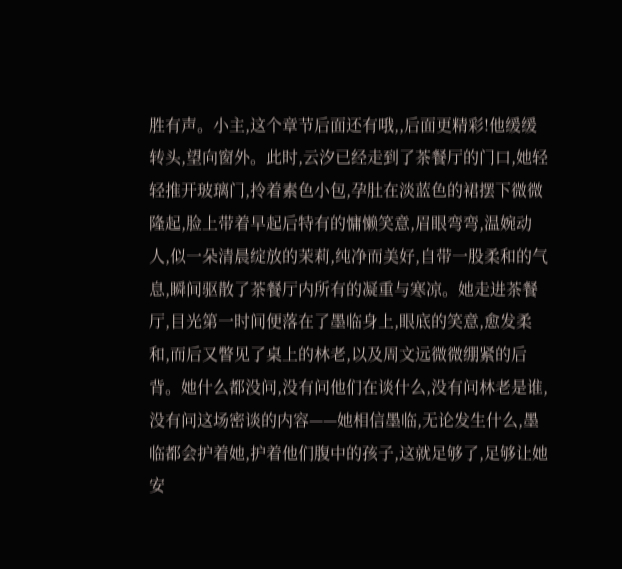胜有声。小主,这个章节后面还有哦,,后面更精彩!他缓缓转头,望向窗外。此时,云汐已经走到了茶餐厅的门口,她轻轻推开玻璃门,拎着素色小包,孕肚在淡蓝色的裙摆下微微隆起,脸上带着早起后特有的慵懒笑意,眉眼弯弯,温婉动人,似一朵清晨绽放的茉莉,纯净而美好,自带一股柔和的气息,瞬间驱散了茶餐厅内所有的凝重与寒凉。她走进茶餐厅,目光第一时间便落在了墨临身上,眼底的笑意,愈发柔和,而后又瞥见了桌上的林老,以及周文远微微绷紧的后背。她什么都没问,没有问他们在谈什么,没有问林老是谁,没有问这场密谈的内容——她相信墨临,无论发生什么,墨临都会护着她,护着他们腹中的孩子,这就足够了,足够让她安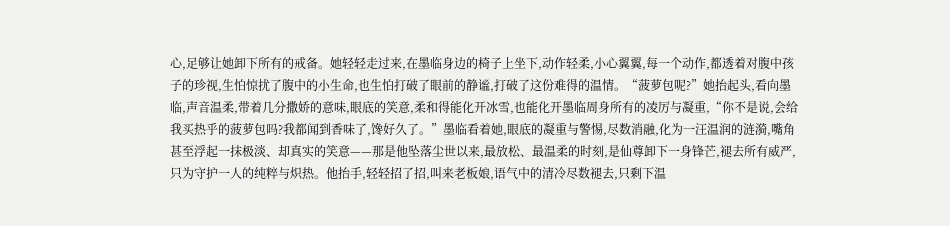心,足够让她卸下所有的戒备。她轻轻走过来,在墨临身边的椅子上坐下,动作轻柔,小心翼翼,每一个动作,都透着对腹中孩子的珍视,生怕惊扰了腹中的小生命,也生怕打破了眼前的静谧,打破了这份难得的温情。“菠萝包呢?”她抬起头,看向墨临,声音温柔,带着几分撒娇的意味,眼底的笑意,柔和得能化开冰雪,也能化开墨临周身所有的凌厉与凝重,“你不是说,会给我买热乎的菠萝包吗?我都闻到香味了,馋好久了。”墨临看着她,眼底的凝重与警惕,尽数消融,化为一汪温润的涟漪,嘴角甚至浮起一抹极淡、却真实的笑意——那是他坠落尘世以来,最放松、最温柔的时刻,是仙尊卸下一身锋芒,褪去所有威严,只为守护一人的纯粹与炽热。他抬手,轻轻招了招,叫来老板娘,语气中的清冷尽数褪去,只剩下温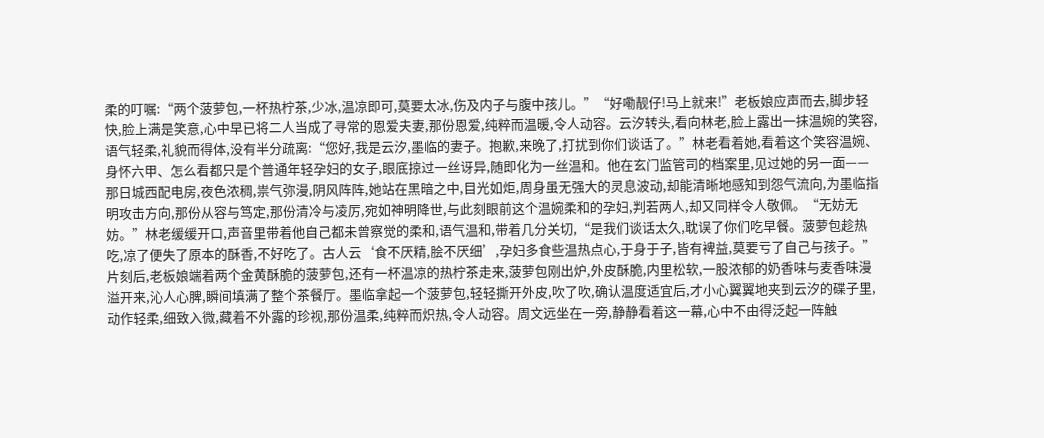柔的叮嘱:“两个菠萝包,一杯热柠茶,少冰,温凉即可,莫要太冰,伤及内子与腹中孩儿。”“好嘞靓仔!马上就来!”老板娘应声而去,脚步轻快,脸上满是笑意,心中早已将二人当成了寻常的恩爱夫妻,那份恩爱,纯粹而温暖,令人动容。云汐转头,看向林老,脸上露出一抹温婉的笑容,语气轻柔,礼貌而得体,没有半分疏离:“您好,我是云汐,墨临的妻子。抱歉,来晚了,打扰到你们谈话了。”林老看着她,看着这个笑容温婉、身怀六甲、怎么看都只是个普通年轻孕妇的女子,眼底掠过一丝讶异,随即化为一丝温和。他在玄门监管司的档案里,见过她的另一面——那日城西配电房,夜色浓稠,祟气弥漫,阴风阵阵,她站在黑暗之中,目光如炬,周身虽无强大的灵息波动,却能清晰地感知到怨气流向,为墨临指明攻击方向,那份从容与笃定,那份清冷与凌厉,宛如神明降世,与此刻眼前这个温婉柔和的孕妇,判若两人,却又同样令人敬佩。“无妨无妨。”林老缓缓开口,声音里带着他自己都未曾察觉的柔和,语气温和,带着几分关切,“是我们谈话太久,耽误了你们吃早餐。菠萝包趁热吃,凉了便失了原本的酥香,不好吃了。古人云‘食不厌精,脍不厌细’,孕妇多食些温热点心,于身于子,皆有裨益,莫要亏了自己与孩子。”片刻后,老板娘端着两个金黄酥脆的菠萝包,还有一杯温凉的热柠茶走来,菠萝包刚出炉,外皮酥脆,内里松软,一股浓郁的奶香味与麦香味漫溢开来,沁人心脾,瞬间填满了整个茶餐厅。墨临拿起一个菠萝包,轻轻撕开外皮,吹了吹,确认温度适宜后,才小心翼翼地夹到云汐的碟子里,动作轻柔,细致入微,藏着不外露的珍视,那份温柔,纯粹而炽热,令人动容。周文远坐在一旁,静静看着这一幕,心中不由得泛起一阵触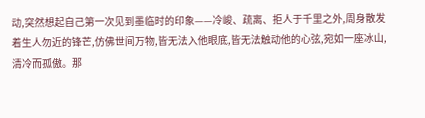动,突然想起自己第一次见到墨临时的印象——冷峻、疏离、拒人于千里之外,周身散发着生人勿近的锋芒,仿佛世间万物,皆无法入他眼底,皆无法触动他的心弦,宛如一座冰山,清冷而孤傲。那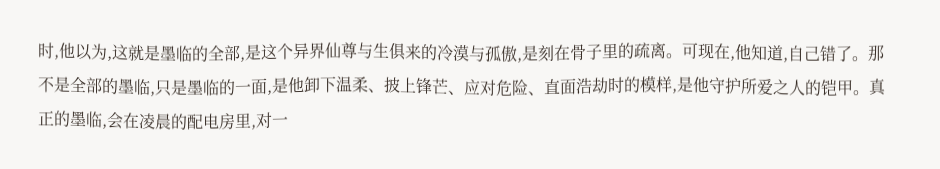时,他以为,这就是墨临的全部,是这个异界仙尊与生俱来的冷漠与孤傲,是刻在骨子里的疏离。可现在,他知道,自己错了。那不是全部的墨临,只是墨临的一面,是他卸下温柔、披上锋芒、应对危险、直面浩劫时的模样,是他守护所爱之人的铠甲。真正的墨临,会在凌晨的配电房里,对一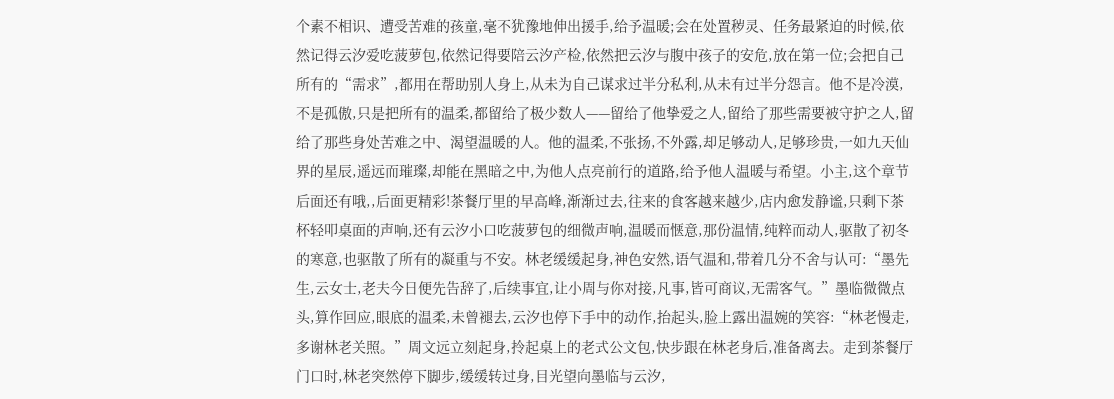个素不相识、遭受苦难的孩童,毫不犹豫地伸出援手,给予温暖;会在处置秽灵、任务最紧迫的时候,依然记得云汐爱吃菠萝包,依然记得要陪云汐产检,依然把云汐与腹中孩子的安危,放在第一位;会把自己所有的“需求”,都用在帮助别人身上,从未为自己谋求过半分私利,从未有过半分怨言。他不是冷漠,不是孤傲,只是把所有的温柔,都留给了极少数人——留给了他挚爱之人,留给了那些需要被守护之人,留给了那些身处苦难之中、渴望温暖的人。他的温柔,不张扬,不外露,却足够动人,足够珍贵,一如九天仙界的星辰,遥远而璀璨,却能在黑暗之中,为他人点亮前行的道路,给予他人温暖与希望。小主,这个章节后面还有哦,,后面更精彩!茶餐厅里的早高峰,渐渐过去,往来的食客越来越少,店内愈发静谧,只剩下茶杯轻叩桌面的声响,还有云汐小口吃菠萝包的细微声响,温暖而惬意,那份温情,纯粹而动人,驱散了初冬的寒意,也驱散了所有的凝重与不安。林老缓缓起身,神色安然,语气温和,带着几分不舍与认可:“墨先生,云女士,老夫今日便先告辞了,后续事宜,让小周与你对接,凡事,皆可商议,无需客气。”墨临微微点头,算作回应,眼底的温柔,未曾褪去,云汐也停下手中的动作,抬起头,脸上露出温婉的笑容:“林老慢走,多谢林老关照。”周文远立刻起身,拎起桌上的老式公文包,快步跟在林老身后,准备离去。走到茶餐厅门口时,林老突然停下脚步,缓缓转过身,目光望向墨临与云汐,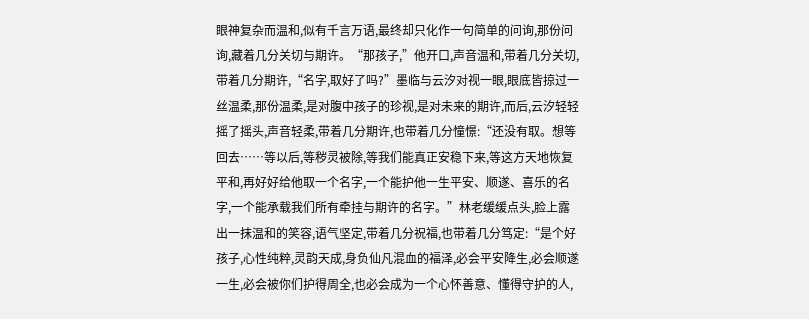眼神复杂而温和,似有千言万语,最终却只化作一句简单的问询,那份问询,藏着几分关切与期许。“那孩子,”他开口,声音温和,带着几分关切,带着几分期许,“名字,取好了吗?”墨临与云汐对视一眼,眼底皆掠过一丝温柔,那份温柔,是对腹中孩子的珍视,是对未来的期许,而后,云汐轻轻摇了摇头,声音轻柔,带着几分期许,也带着几分憧憬:“还没有取。想等回去……等以后,等秽灵被除,等我们能真正安稳下来,等这方天地恢复平和,再好好给他取一个名字,一个能护他一生平安、顺遂、喜乐的名字,一个能承载我们所有牵挂与期许的名字。”林老缓缓点头,脸上露出一抹温和的笑容,语气坚定,带着几分祝福,也带着几分笃定:“是个好孩子,心性纯粹,灵韵天成,身负仙凡混血的福泽,必会平安降生,必会顺遂一生,必会被你们护得周全,也必会成为一个心怀善意、懂得守护的人,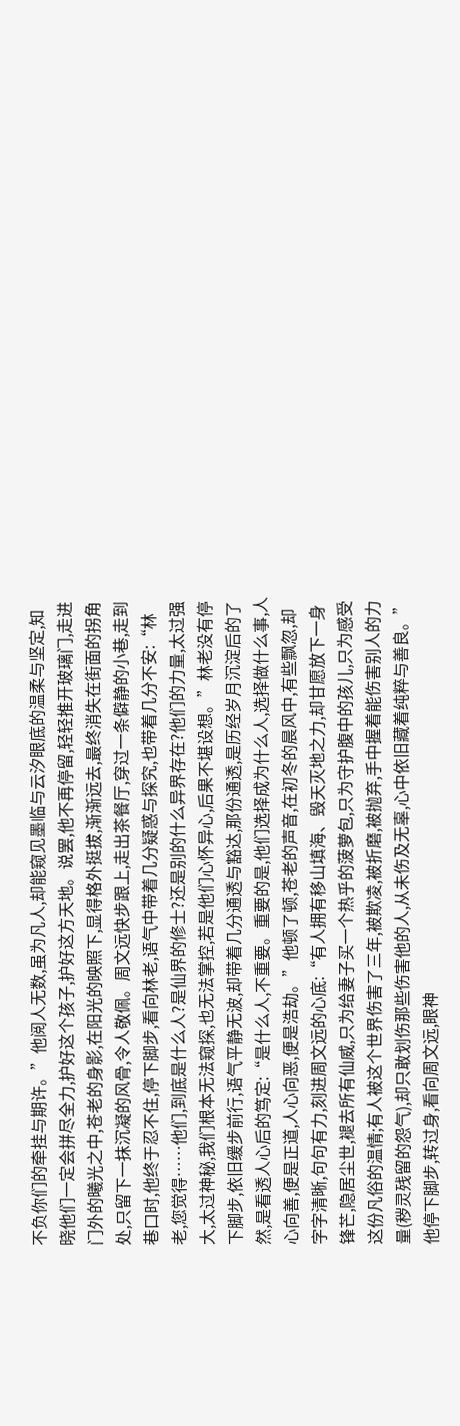不负你们的牵挂与期许。”他阅人无数,虽为凡人,却能窥见墨临与云汐眼底的温柔与坚定,知晓他们一定会拼尽全力,护好这个孩子,护好这方天地。说罢,他不再停留,轻轻推开玻璃门,走进门外的曦光之中,苍老的身影,在阳光的映照下,显得格外挺拔,渐渐远去,最终消失在街面的拐角处,只留下一抹沉凝的风骨,令人敬佩。周文远快步跟上,走出茶餐厅,穿过一条僻静的小巷,走到巷口时,他终于忍不住,停下脚步,看向林老,语气中带着几分疑惑与探究,也带着几分不安:“林老,您觉得……他们,到底是什么人?是仙界的修士?还是别的什么异界存在?他们的力量,太过强大,太过神秘,我们根本无法窥探,也无法掌控,若是他们心怀异心,后果不堪设想。”林老没有停下脚步,依旧缓步前行,语气平静无波,却带着几分通透与豁达,那份通透,是历经岁月沉淀后的了然,是看透人心后的笃定:“是什么人,不重要。重要的是,他们选择成为什么人,选择做什么事,人心向善,便是正道,人心向恶,便是浩劫。”他顿了顿,苍老的声音,在初冬的晨风中,有些飘忽,却字字清晰,句句有力,刻进周文远的心底:“有人拥有移山填海、毁天灭地之力,却甘愿放下一身锋芒,隐居尘世,褪去所有仙威,只为给妻子买一个热乎的菠萝包,只为守护腹中的孩儿,只为感受这份凡俗的温情;有人被这个世界伤害了三年,被欺凌,被折磨,被抛弃,手中握着能伤害别人的力量(秽灵残留的怨气),却只敢划伤那些伤害他的人,从未伤及无辜,心中依旧藏着纯粹与善良。”他停下脚步,转过身,看向周文远,眼神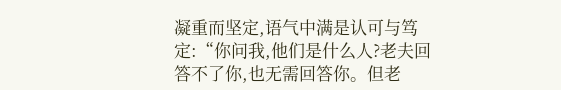凝重而坚定,语气中满是认可与笃定:“你问我,他们是什么人?老夫回答不了你,也无需回答你。但老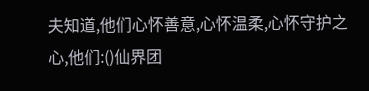夫知道,他们心怀善意,心怀温柔,心怀守护之心,他们:()仙界团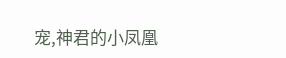宠,神君的小凤凰